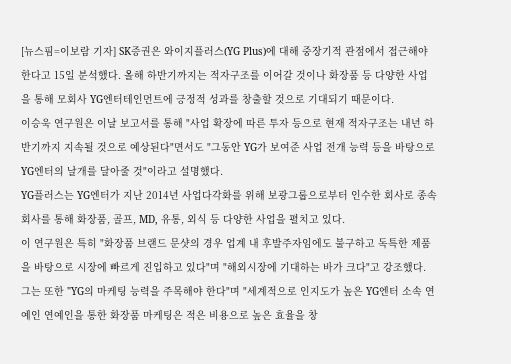[뉴스핌=이보람 기자] SK증권은 와이지플러스(YG Plus)에 대해 중장기적 관점에서 접근해야한다고 15일 분석했다. 올해 하반기까지는 적자구조를 이어갈 것이나 화장품 등 다양한 사업을 통해 모회사 YG엔터테인먼트에 긍정적 성과를 창출할 것으로 기대되기 때문이다.
이승욱 연구원은 이날 보고서를 통해 "사업 확장에 따른 투자 등으로 현재 적자구조는 내년 하반기까지 지속될 것으로 예상된다"면서도 "그동안 YG가 보여준 사업 전개 능력 등을 바탕으로 YG엔터의 날개를 달아줄 것"이라고 설명했다.
YG플러스는 YG엔터가 지난 2014년 사업다각화를 위해 보광그룹으로부터 인수한 회사로 종속회사를 통해 화장품, 골프, MD, 유통, 외식 등 다양한 사업을 펼치고 있다.
이 연구원은 특히 "화장품 브랜드 문샷의 경우 업계 내 후발주자임에도 불구하고 독특한 제품을 바탕으로 시장에 빠르게 진입하고 있다"며 "해외시장에 기대하는 바가 크다"고 강조했다.
그는 또한 "YG의 마케팅 능력을 주목해야 한다"며 "세계적으로 인지도가 높은 YG엔터 소속 연예인 연예인을 통한 화장품 마케팅은 적은 비용으로 높은 효율을 창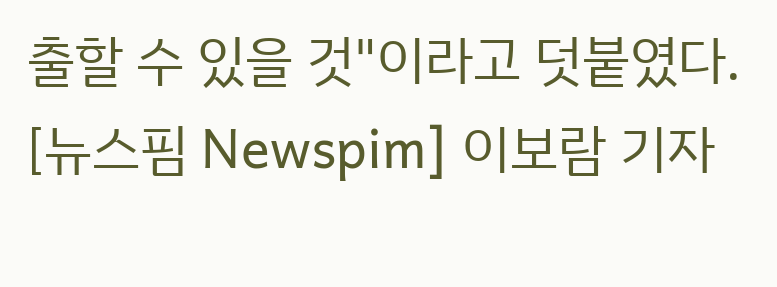출할 수 있을 것"이라고 덧붙였다.
[뉴스핌 Newspim] 이보람 기자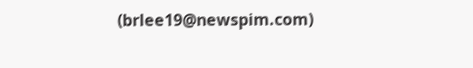(brlee19@newspim.com)